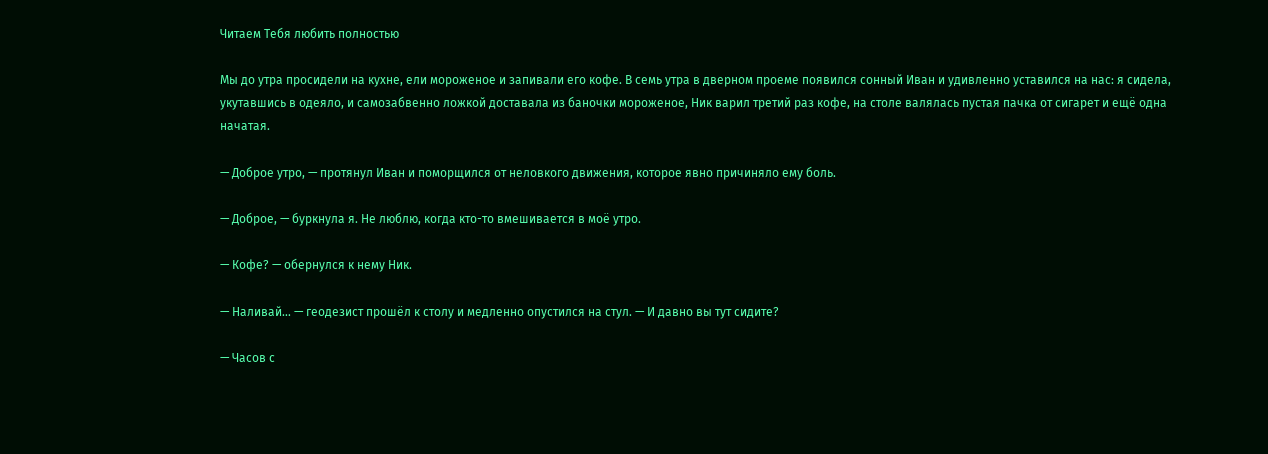Читаем Тебя любить полностью

Мы до утра просидели на кухне, ели мороженое и запивали его кофе. В семь утра в дверном проеме появился сонный Иван и удивленно уставился на нас: я сидела, укутавшись в одеяло, и самозабвенно ложкой доставала из баночки мороженое, Ник варил третий раз кофе, на столе валялась пустая пачка от сигарет и ещё одна начатая.

— Доброе утро, — протянул Иван и поморщился от неловкого движения, которое явно причиняло ему боль.

— Доброе, — буркнула я. Не люблю, когда кто-то вмешивается в моё утро.

— Кофе? — обернулся к нему Ник.

— Наливай… — геодезист прошёл к столу и медленно опустился на стул. — И давно вы тут сидите?

— Часов с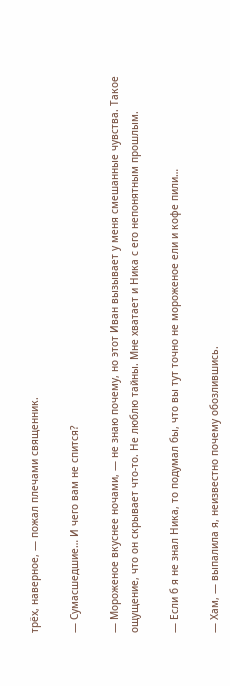трёх, наверное, — пожал плечами священник.

— Сумасшедшие… И чего вам не спится?

— Мороженое вкуснее ночами, — не знаю почему, но этот Иван вызывает у меня смешанные чувства. Такое ощущение, что он скрывает что-то. Не люблю тайны. Мне хватает и Ника с его непонятным прошлым.

— Если б я не знал Ника, то подумал бы, что вы тут точно не мороженое ели и кофе пили…

— Хам, — выпалила я, неизвестно почему обозлившись.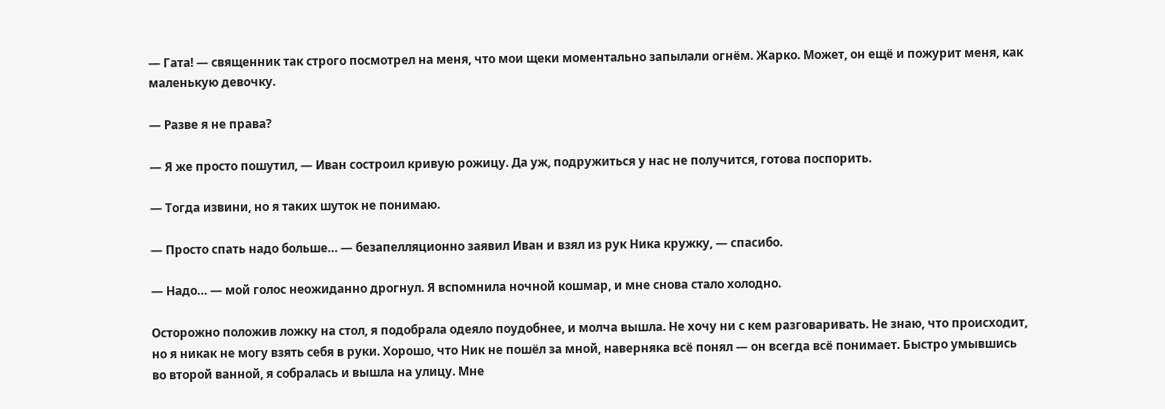— Гата! — священник так строго посмотрел на меня, что мои щеки моментально запылали огнём. Жарко. Может, он ещё и пожурит меня, как маленькую девочку.

— Разве я не права?

— Я же просто пошутил, — Иван состроил кривую рожицу. Да уж, подружиться у нас не получится, готова поспорить.

— Тогда извини, но я таких шуток не понимаю.

— Просто спать надо больше… — безапелляционно заявил Иван и взял из рук Ника кружку, — спасибо.

— Надо… — мой голос неожиданно дрогнул. Я вспомнила ночной кошмар, и мне снова стало холодно.

Осторожно положив ложку на стол, я подобрала одеяло поудобнее, и молча вышла. Не хочу ни с кем разговаривать. Не знаю, что происходит, но я никак не могу взять себя в руки. Хорошо, что Ник не пошёл за мной, наверняка всё понял — он всегда всё понимает. Быстро умывшись во второй ванной, я собралась и вышла на улицу. Мне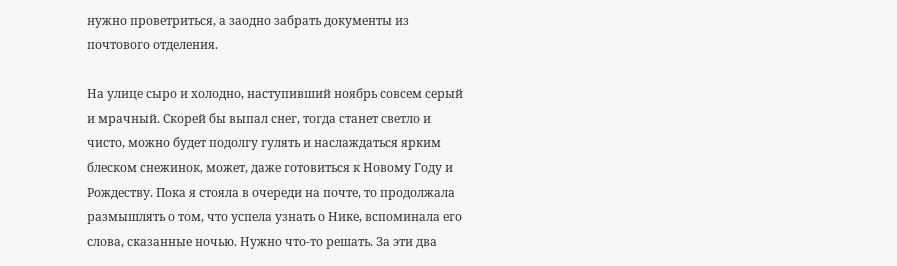нужно проветриться, а заодно забрать документы из почтового отделения.

На улице сыро и холодно, наступивший ноябрь совсем серый и мрачный. Скорей бы выпал снег, тогда станет светло и чисто, можно будет подолгу гулять и наслаждаться ярким блеском снежинок, может, даже готовиться к Новому Году и Рождеству. Пока я стояла в очереди на почте, то продолжала размышлять о том, что успела узнать о Нике, вспоминала его слова, сказанные ночью. Нужно что-то решать. За эти два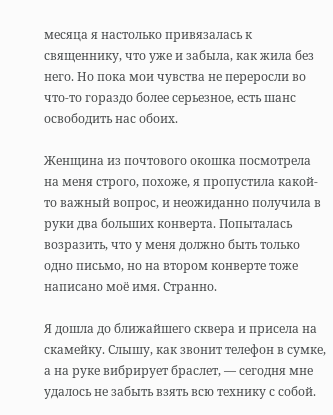месяца я настолько привязалась к священнику, что уже и забыла, как жила без него. Но пока мои чувства не переросли во что-то гораздо более серьезное, есть шанс освободить нас обоих.

Женщина из почтового окошка посмотрела на меня строго, похоже, я пропустила какой-то важный вопрос, и неожиданно получила в руки два больших конверта. Попыталась возразить, что у меня должно быть только одно письмо, но на втором конверте тоже написано моё имя. Странно.

Я дошла до ближайшего сквера и присела на скамейку. Слышу, как звонит телефон в сумке, а на руке вибрирует браслет, — сегодня мне удалось не забыть взять всю технику с собой.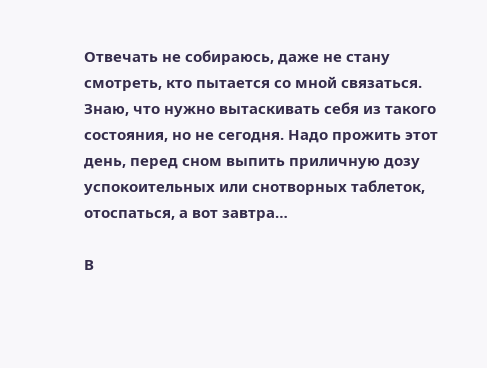Отвечать не собираюсь, даже не стану смотреть, кто пытается со мной связаться. Знаю, что нужно вытаскивать себя из такого состояния, но не сегодня. Надо прожить этот день, перед сном выпить приличную дозу успокоительных или снотворных таблеток, отоспаться, а вот завтра…

В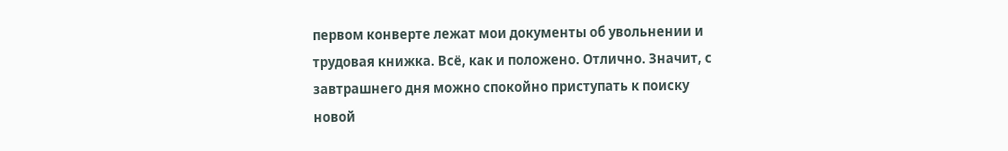первом конверте лежат мои документы об увольнении и трудовая книжка. Всё, как и положено. Отлично. Значит, с завтрашнего дня можно спокойно приступать к поиску новой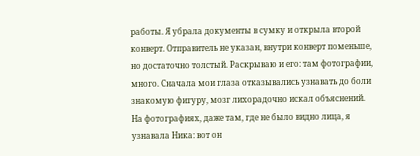работы. Я убрала документы в сумку и открыла второй конверт. Отправитель не указан, внутри конверт поменьше, но достаточно толстый. Раскрываю и его: там фотографии, много. Сначала мои глаза отказывались узнавать до боли знакомую фигуру, мозг лихорадочно искал объяснений. На фотографиях, даже там, где не было видно лица, я узнавала Ника: вот он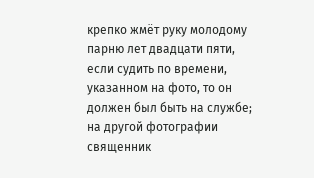крепко жмёт руку молодому парню лет двадцати пяти, если судить по времени, указанном на фото, то он должен был быть на службе; на другой фотографии священник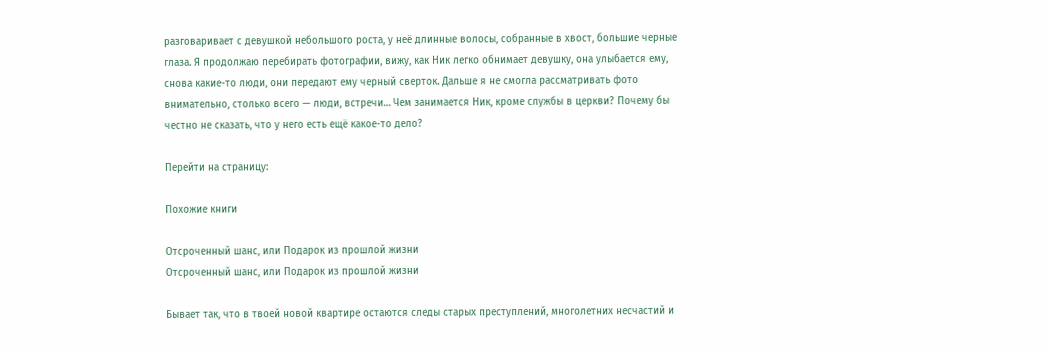разговаривает с девушкой небольшого роста, у неё длинные волосы, собранные в хвост, большие черные глаза. Я продолжаю перебирать фотографии, вижу, как Ник легко обнимает девушку, она улыбается ему, снова какие-то люди, они передают ему черный сверток. Дальше я не смогла рассматривать фото внимательно, столько всего — люди, встречи… Чем занимается Ник, кроме службы в церкви? Почему бы честно не сказать, что у него есть ещё какое-то дело?

Перейти на страницу:

Похожие книги

Отсроченный шанс, или Подарок из прошлой жизни
Отсроченный шанс, или Подарок из прошлой жизни

Бывает так, что в твоей новой квартире остаются следы старых преступлений, многолетних несчастий и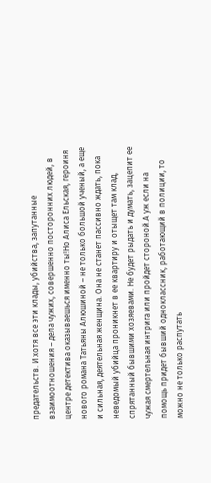предательств. И хотя все эти клады, убийства, запутанные взаимоотношения – дела чужих, совершенно посторонних людей, в центре детектива оказываешься именно ты!Но Алиса Ельская, героиня нового романа Татьяны Алюшиной – не только большой ученый, а еще и сильная, деятельная женщина. Она не станет пассивно ждать, пока неведомый убийца проникнет в ее квартиру и отыщет там клад, спрятанный бывшими хозяевами. Не будет рыдать и думать, зацепит ее чужая смертельная интрига или пройдет стороной.А уж если на помощь придет бывший одноклассник, работающий в полиции, то можно не только распутать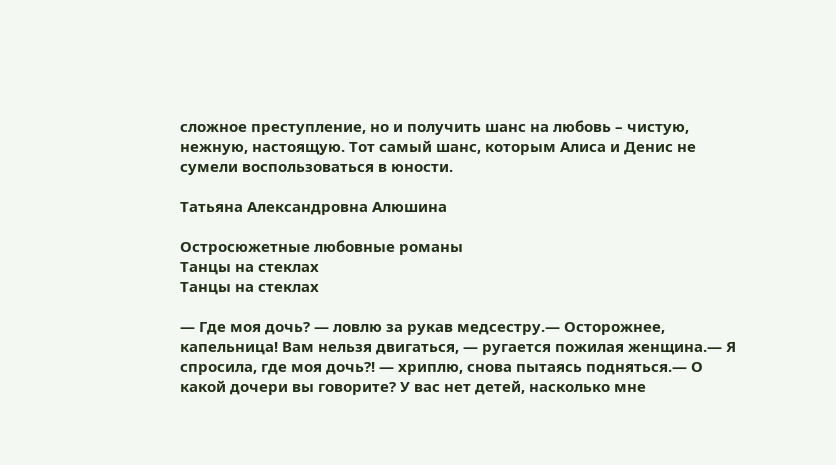сложное преступление, но и получить шанс на любовь – чистую, нежную, настоящую. Тот самый шанс, которым Алиса и Денис не сумели воспользоваться в юности.

Татьяна Александровна Алюшина

Остросюжетные любовные романы
Танцы на стеклах
Танцы на стеклах

— Где моя дочь? — ловлю за рукав медсестру.— Осторожнее, капельница! Вам нельзя двигаться, — ругается пожилая женщина.— Я спросила, где моя дочь?! — хриплю, снова пытаясь подняться.— О какой дочери вы говорите? У вас нет детей, насколько мне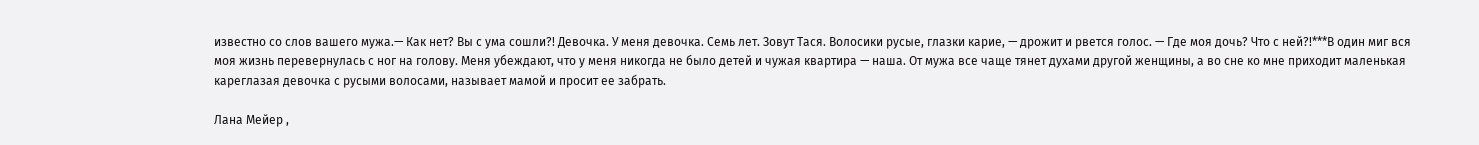известно со слов вашего мужа.— Как нет? Вы с ума сошли?! Девочка. У меня девочка. Семь лет. Зовут Тася. Волосики русые, глазки карие, — дрожит и рвется голос. — Где моя дочь? Что с ней?!***В один миг вся моя жизнь перевернулась с ног на голову. Меня убеждают, что у меня никогда не было детей и чужая квартира — наша. От мужа все чаще тянет духами другой женщины, а во сне ко мне приходит маленькая кареглазая девочка с русыми волосами, называет мамой и просит ее забрать.

Лана Мейер ,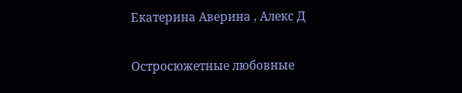Екатерина Аверина , Алекс Д

Остросюжетные любовные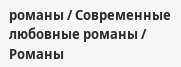романы / Современные любовные романы / Романы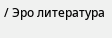/ Эро литература